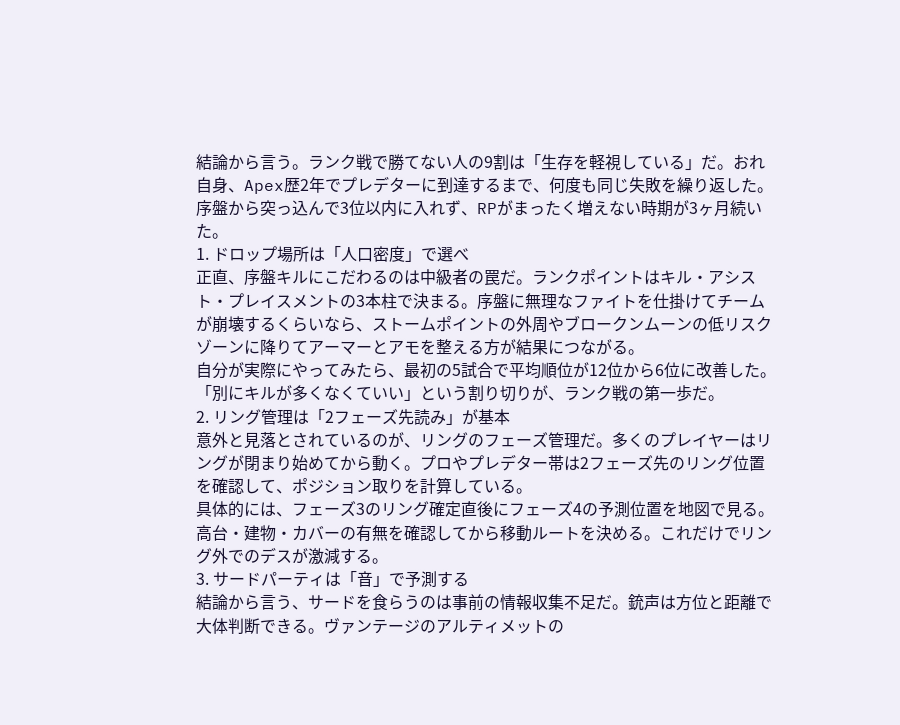結論から言う。ランク戦で勝てない人の9割は「生存を軽視している」だ。おれ自身、Apex歴2年でプレデターに到達するまで、何度も同じ失敗を繰り返した。序盤から突っ込んで3位以内に入れず、RPがまったく増えない時期が3ヶ月続いた。
1. ドロップ場所は「人口密度」で選べ
正直、序盤キルにこだわるのは中級者の罠だ。ランクポイントはキル・アシスト・プレイスメントの3本柱で決まる。序盤に無理なファイトを仕掛けてチームが崩壊するくらいなら、ストームポイントの外周やブロークンムーンの低リスクゾーンに降りてアーマーとアモを整える方が結果につながる。
自分が実際にやってみたら、最初の5試合で平均順位が12位から6位に改善した。「別にキルが多くなくていい」という割り切りが、ランク戦の第一歩だ。
2. リング管理は「2フェーズ先読み」が基本
意外と見落とされているのが、リングのフェーズ管理だ。多くのプレイヤーはリングが閉まり始めてから動く。プロやプレデター帯は2フェーズ先のリング位置を確認して、ポジション取りを計算している。
具体的には、フェーズ3のリング確定直後にフェーズ4の予測位置を地図で見る。高台・建物・カバーの有無を確認してから移動ルートを決める。これだけでリング外でのデスが激減する。
3. サードパーティは「音」で予測する
結論から言う、サードを食らうのは事前の情報収集不足だ。銃声は方位と距離で大体判断できる。ヴァンテージのアルティメットの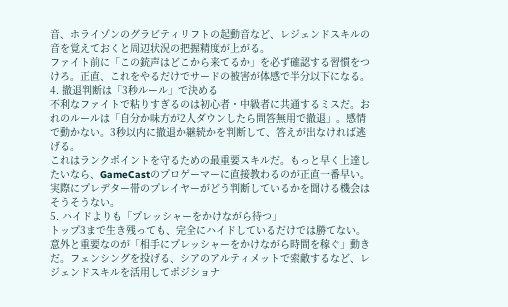音、ホライゾンのグラビティリフトの起動音など、レジェンドスキルの音を覚えておくと周辺状況の把握精度が上がる。
ファイト前に「この銃声はどこから来てるか」を必ず確認する習慣をつけろ。正直、これをやるだけでサードの被害が体感で半分以下になる。
4. 撤退判断は「3秒ルール」で決める
不利なファイトで粘りすぎるのは初心者・中級者に共通するミスだ。おれのルールは「自分か味方が2人ダウンしたら問答無用で撤退」。感情で動かない。3秒以内に撤退か継続かを判断して、答えが出なければ逃げる。
これはランクポイントを守るための最重要スキルだ。もっと早く上達したいなら、GameCastのプロゲーマーに直接教わるのが正直一番早い。実際にプレデター帯のプレイヤーがどう判断しているかを聞ける機会はそうそうない。
5. ハイドよりも「プレッシャーをかけながら待つ」
トップ3まで生き残っても、完全にハイドしているだけでは勝てない。意外と重要なのが「相手にプレッシャーをかけながら時間を稼ぐ」動きだ。フェンシングを投げる、シアのアルティメットで索敵するなど、レジェンドスキルを活用してポジショナ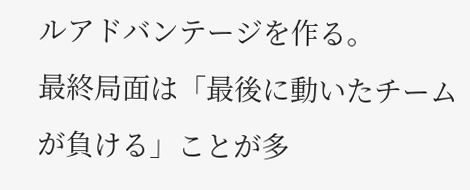ルアドバンテージを作る。
最終局面は「最後に動いたチームが負ける」ことが多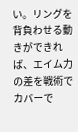い。リングを背負わせる動きができれば、エイム力の差を戦術でカバーで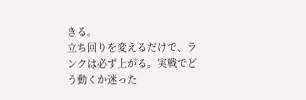きる。
立ち回りを変えるだけで、ランクは必ず上がる。実戦でどう動くか迷った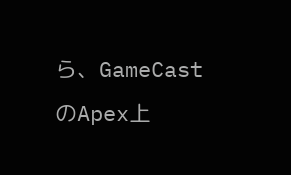ら、GameCastのApex上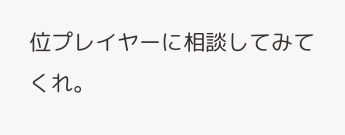位プレイヤーに相談してみてくれ。